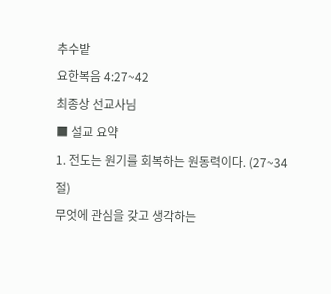추수밭
요한복음 4:27~42
최종상 선교사님
■ 설교 요약
1. 전도는 원기를 회복하는 원동력이다. (27~34절)
무엇에 관심을 갖고 생각하는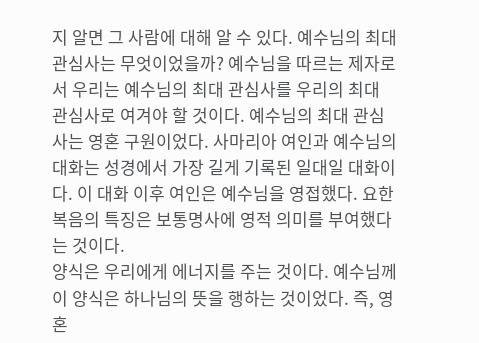지 알면 그 사람에 대해 알 수 있다. 예수님의 최대 관심사는 무엇이었을까? 예수님을 따르는 제자로서 우리는 예수님의 최대 관심사를 우리의 최대 관심사로 여겨야 할 것이다. 예수님의 최대 관심사는 영혼 구원이었다. 사마리아 여인과 예수님의 대화는 성경에서 가장 길게 기록된 일대일 대화이다. 이 대화 이후 여인은 예수님을 영접했다. 요한복음의 특징은 보통명사에 영적 의미를 부여했다는 것이다.
양식은 우리에게 에너지를 주는 것이다. 예수님께 이 양식은 하나님의 뜻을 행하는 것이었다. 즉, 영혼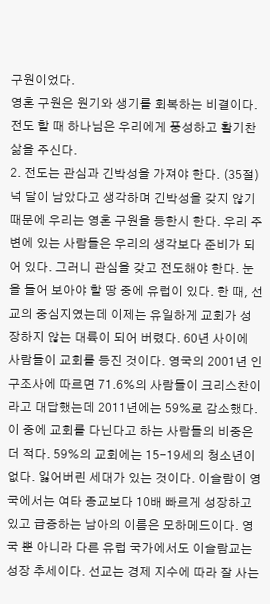구원이었다.
영혼 구원은 원기와 생기를 회복하는 비결이다. 전도 할 때 하나님은 우리에게 풍성하고 활기찬 삶을 주신다.
2. 전도는 관심과 긴박성을 가져야 한다. (35절)
넉 달이 남았다고 생각하며 긴박성을 갖지 않기 때문에 우리는 영혼 구원을 등한시 한다. 우리 주변에 있는 사람들은 우리의 생각보다 준비가 되어 있다. 그러니 관심을 갖고 전도해야 한다. 눈을 들어 보아야 할 땅 중에 유럽이 있다. 한 때, 선교의 중심지였는데 이제는 유일하게 교회가 성장하지 않는 대륙이 되어 버렸다. 60년 사이에 사람들이 교회를 등진 것이다. 영국의 2001년 인구조사에 따르면 71.6%의 사람들이 크리스찬이라고 대답했는데 2011년에는 59%로 감소했다. 이 중에 교회를 다닌다고 하는 사람들의 비중은 더 적다. 59%의 교회에는 15-19세의 청소년이 없다. 잃어버린 세대가 있는 것이다. 이슬람이 영국에서는 여타 종교보다 10배 빠르게 성장하고 있고 급증하는 남아의 이름은 모하메드이다. 영국 뿐 아니라 다른 유럽 국가에서도 이슬람교는 성장 추세이다. 선교는 경제 지수에 따라 잘 사는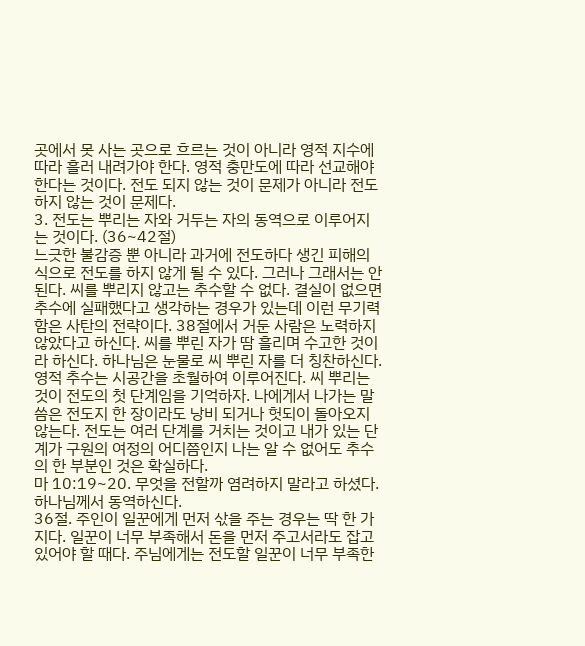곳에서 못 사는 곳으로 흐르는 것이 아니라 영적 지수에 따라 흘러 내려가야 한다. 영적 충만도에 따라 선교해야 한다는 것이다. 전도 되지 않는 것이 문제가 아니라 전도하지 않는 것이 문제다.
3. 전도는 뿌리는 자와 거두는 자의 동역으로 이루어지는 것이다. (36~42절)
느긋한 불감증 뿐 아니라 과거에 전도하다 생긴 피해의식으로 전도를 하지 않게 될 수 있다. 그러나 그래서는 안된다. 씨를 뿌리지 않고는 추수할 수 없다. 결실이 없으면 추수에 실패했다고 생각하는 경우가 있는데 이런 무기력함은 사탄의 전략이다. 38절에서 거둔 사람은 노력하지 않았다고 하신다. 씨를 뿌린 자가 땀 흘리며 수고한 것이라 하신다. 하나님은 눈물로 씨 뿌린 자를 더 칭찬하신다. 영적 추수는 시공간을 초월하여 이루어진다. 씨 뿌리는 것이 전도의 첫 단계임을 기억하자. 나에게서 나가는 말씀은 전도지 한 장이라도 낭비 되거나 헛되이 돌아오지 않는다. 전도는 여러 단계를 거치는 것이고 내가 있는 단계가 구원의 여정의 어디쯤인지 나는 알 수 없어도 추수의 한 부분인 것은 확실하다.
마 10:19~20. 무엇을 전할까 염려하지 말라고 하셨다. 하나님께서 동역하신다.
36절. 주인이 일꾼에게 먼저 삯을 주는 경우는 딱 한 가지다. 일꾼이 너무 부족해서 돈을 먼저 주고서라도 잡고 있어야 할 때다. 주님에게는 전도할 일꾼이 너무 부족한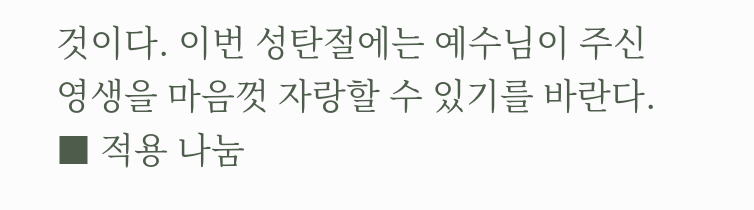것이다. 이번 성탄절에는 예수님이 주신 영생을 마음껏 자랑할 수 있기를 바란다.
■ 적용 나눔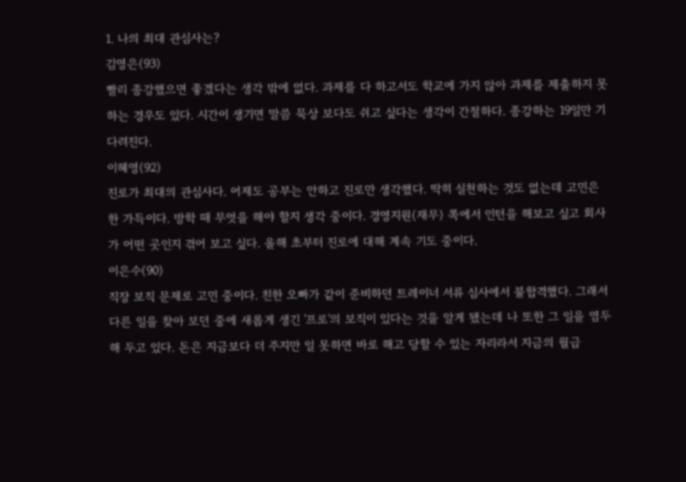1. 나의 최대 관심사는?
김영은(93)
빨리 종강했으면 좋겠다는 생각 밖에 없다. 과제를 다 하고서도 학교에 가지 않아 과제를 제출하지 못하는 경우도 있다. 시간이 생기면 말씀 묵상 보다도 쉬고 싶다는 생각이 간절하다. 종강하는 19일만 기다려진다.
이혜영(92)
진로가 최대의 관심사다. 어제도 공부는 안하고 진로만 생각했다. 딱히 실천하는 것도 없는데 고민은 한 가득이다. 방학 때 무엇을 해야 할지 생각 중이다. 경영지원(재무) 쪽에서 인턴을 해보고 싶고 회사가 어떤 곳인지 겪어 보고 싶다. 올해 초부터 진로에 대해 계속 기도 중이다.
이은수(90)
직장 보직 문제로 고민 중이다. 친한 오빠가 같이 준비하던 트레이너 서류 심사에서 불합격했다. 그래서 다른 일을 찾아 보던 중에 새롭게 생긴 '프로'의 보직이 있다는 것을 알게 됐는데 나 또한 그 일을 염두해 두고 있다. 돈은 지금보다 더 주지만 일 못하면 바로 해고 당할 수 있는 자리라서 지금의 월급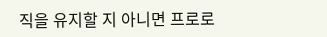직을 유지할 지 아니면 프로로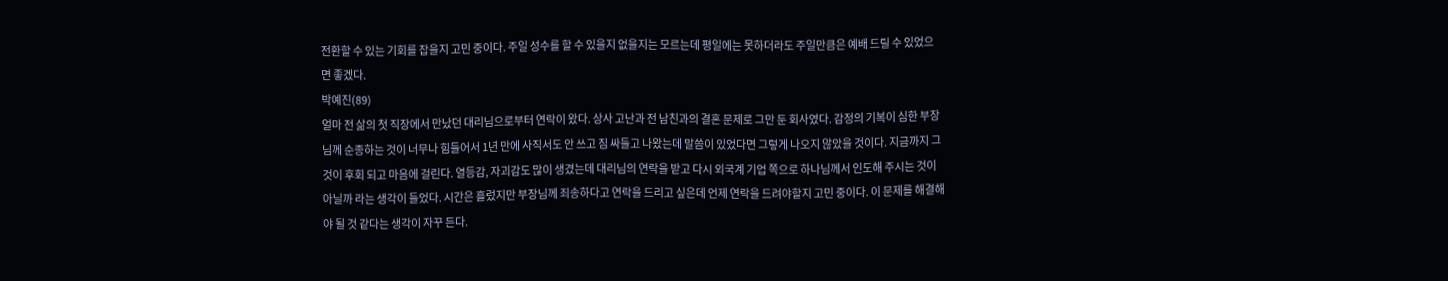전환할 수 있는 기회를 잡을지 고민 중이다. 주일 성수를 할 수 있을지 없을지는 모르는데 평일에는 못하더라도 주일만큼은 예배 드릴 수 있었으면 좋겠다.
박예진(89)
얼마 전 삶의 첫 직장에서 만났던 대리님으로부터 연락이 왔다. 상사 고난과 전 남친과의 결혼 문제로 그만 둔 회사였다. 감정의 기복이 심한 부장님께 순종하는 것이 너무나 힘들어서 1년 만에 사직서도 안 쓰고 짐 싸들고 나왔는데 말씀이 있었다면 그렇게 나오지 않았을 것이다. 지금까지 그것이 후회 되고 마음에 걸린다. 열등감, 자괴감도 많이 생겼는데 대리님의 연락을 받고 다시 외국계 기업 쪽으로 하나님께서 인도해 주시는 것이 아닐까 라는 생각이 들었다. 시간은 흘렀지만 부장님께 죄송하다고 연락을 드리고 싶은데 언제 연락을 드려야할지 고민 중이다. 이 문제를 해결해야 될 것 같다는 생각이 자꾸 든다.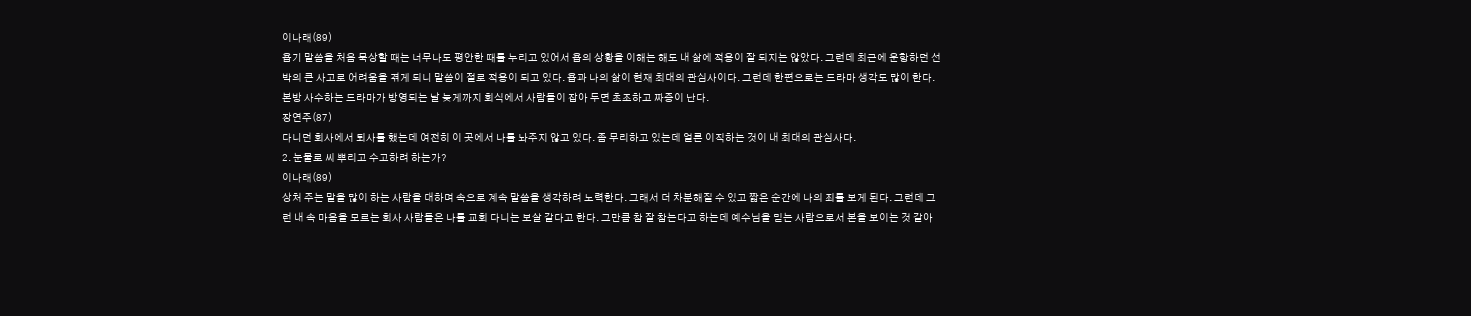이나래(89)
욥기 말씀을 처음 묵상할 때는 너무나도 평안한 때를 누리고 있어서 욥의 상황을 이해는 해도 내 삶에 적용이 잘 되지는 않았다. 그런데 최근에 운항하던 선박의 큰 사고로 어려움을 겪게 되니 말씀이 절로 적용이 되고 있다. 욥과 나의 삶이 현재 최대의 관심사이다. 그런데 한편으로는 드라마 생각도 많이 한다. 본방 사수하는 드라마가 방영되는 날 늦게까지 회식에서 사람들이 잡아 두면 초조하고 짜증이 난다.
장연주(87)
다니던 회사에서 퇴사를 했는데 여전히 이 곳에서 나를 놔주지 않고 있다. 좀 무리하고 있는데 얼른 이직하는 것이 내 최대의 관심사다.
2. 눈물로 씨 뿌리고 수고하려 하는가?
이나래(89)
상처 주는 말을 많이 하는 사람을 대하며 속으로 계속 말씀을 생각하려 노력한다. 그래서 더 차분해질 수 있고 짧은 순간에 나의 죄를 보게 된다. 그런데 그런 내 속 마음을 모르는 회사 사람들은 나를 교회 다니는 보살 같다고 한다. 그만큼 참 잘 참는다고 하는데 예수님을 믿는 사람으로서 본을 보이는 것 같아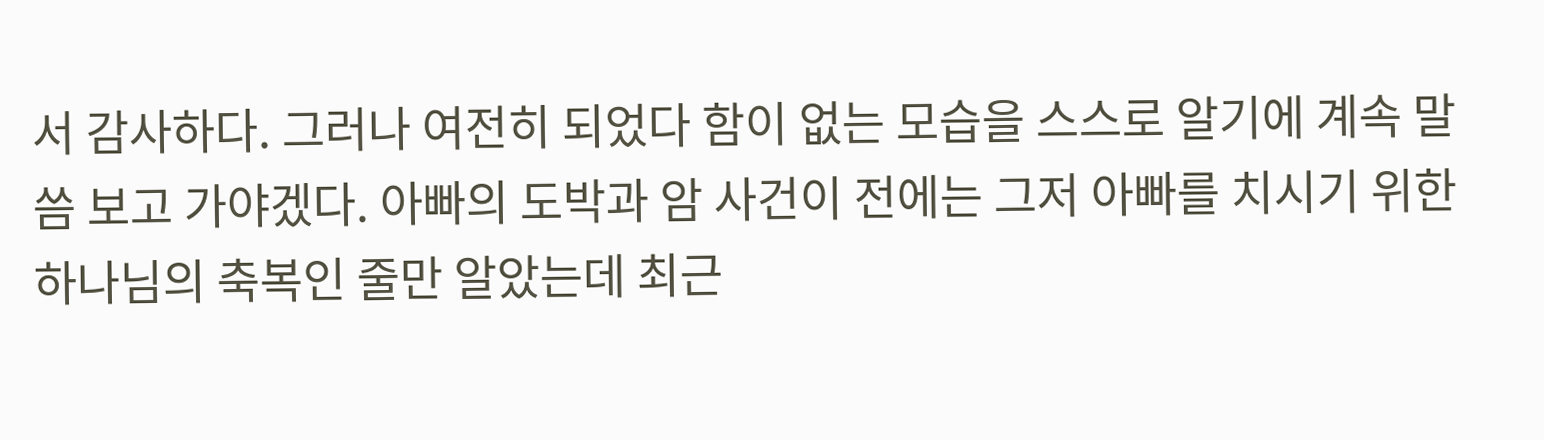서 감사하다. 그러나 여전히 되었다 함이 없는 모습을 스스로 알기에 계속 말씀 보고 가야겠다. 아빠의 도박과 암 사건이 전에는 그저 아빠를 치시기 위한 하나님의 축복인 줄만 알았는데 최근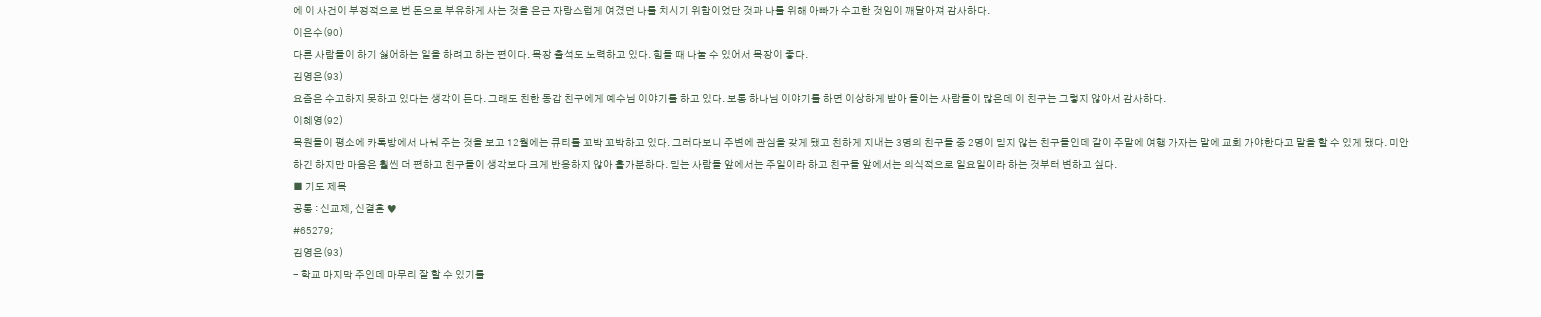에 이 사건이 부정적으로 번 돈으로 부유하게 사는 것을 은근 자랑스럽게 여겼던 나를 치시기 위함이었단 것과 나를 위해 아빠가 수고한 것임이 깨달아져 감사하다.
이은수(90)
다른 사람들이 하기 싫어하는 일을 하려고 하는 편이다. 목장 출석도 노력하고 있다. 힘들 때 나눌 수 있어서 목장이 좋다.
김영은(93)
요즘은 수고하지 못하고 있다는 생각이 든다. 그래도 친한 동갑 친구에게 예수님 이야기를 하고 있다. 보통 하나님 이야기를 하면 이상하게 받아 들이는 사람들이 많은데 이 친구는 그렇지 않아서 감사하다.
이혜영(92)
목원들이 평소에 카톡방에서 나눠 주는 것을 보고 12월에는 큐티를 꼬박 꼬박하고 있다. 그러다보니 주변에 관심을 갖게 됐고 친하게 지내는 3명의 친구들 중 2명이 믿지 않는 친구들인데 같이 주말에 여행 가자는 말에 교회 가야한다고 말을 할 수 있게 됐다. 미안하긴 하지만 마음은 훨씬 더 편하고 친구들이 생각보다 크게 반응하지 않아 홀가분하다. 믿는 사람들 앞에서는 주일이라 하고 친구들 앞에서는 의식적으로 일요일이라 하는 것부터 변하고 싶다.
■ 기도 제목
공통 : 신교제, 신결혼 ♥
#65279;
김영은(93)
- 학교 마지막 주인데 마무리 잘 할 수 있기를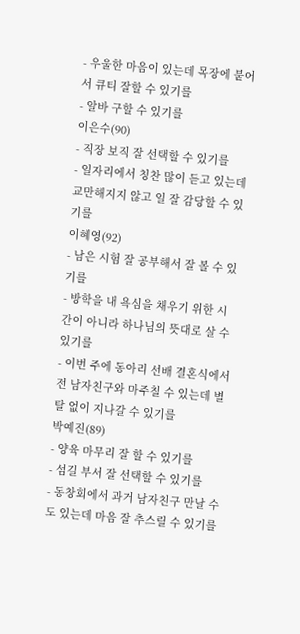- 우울한 마음이 있는데 목장에 붙어서 큐티 잘할 수 있기를
- 알바 구할 수 있기를
이은수(90)
- 직장 보직 잘 선택할 수 있기를
- 일자리에서 칭찬 많이 듣고 있는데 교만해지지 않고 일 잘 감당할 수 있기를
이혜영(92)
- 남은 시험 잘 공부해서 잘 볼 수 있기를
- 방학을 내 욕심을 채우기 위한 시간이 아니라 하나님의 뜻대로 살 수 있기를
- 이번 주에 동아리 선배 결혼식에서 전 남자친구와 마주칠 수 있는데 별 탈 없이 지나갈 수 있기를
박예진(89)
- 양육 마무리 잘 할 수 있기를
- 섬길 부서 잘 선택할 수 있기를
- 동창회에서 과거 남자친구 만날 수도 있는데 마음 잘 추스릴 수 있기를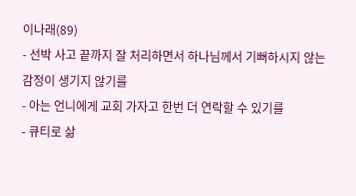이나래(89)
- 선박 사고 끝까지 잘 처리하면서 하나님께서 기뻐하시지 않는 감정이 생기지 않기를
- 아는 언니에게 교회 가자고 한번 더 연락할 수 있기를
- 큐티로 삶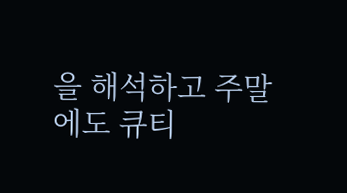을 해석하고 주말에도 큐티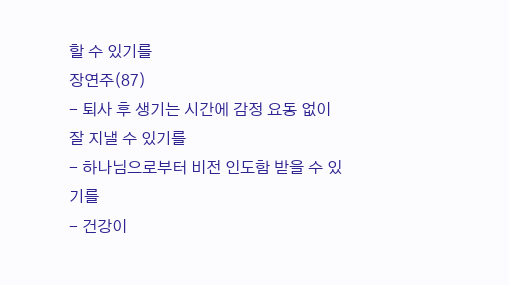할 수 있기를
장연주(87)
- 퇴사 후 생기는 시간에 감정 요동 없이 잘 지낼 수 있기를
- 하나님으로부터 비전 인도함 받을 수 있기를
- 건강이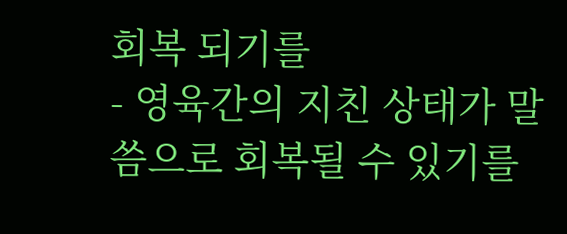회복 되기를
- 영육간의 지친 상태가 말씀으로 회복될 수 있기를